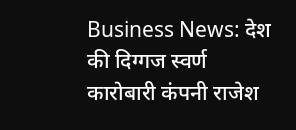Business News: देश की दिग्गज स्वर्ण कारोबारी कंपनी राजेश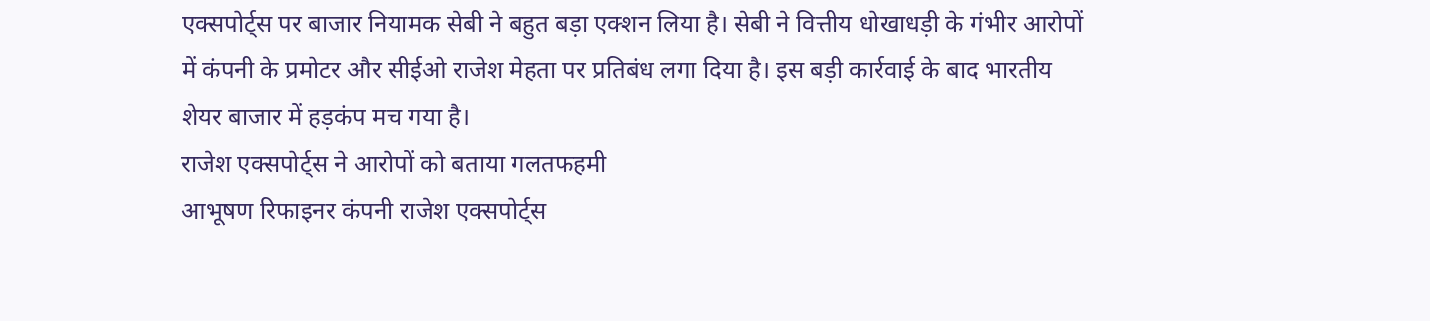एक्सपोर्ट्स पर बाजार नियामक सेबी ने बहुत बड़ा एक्शन लिया है। सेबी ने वित्तीय धोखाधड़ी के गंभीर आरोपों में कंपनी के प्रमोटर और सीईओ राजेश मेहता पर प्रतिबंध लगा दिया है। इस बड़ी कार्रवाई के बाद भारतीय शेयर बाजार में हड़कंप मच गया है।
राजेश एक्सपोर्ट्स ने आरोपों को बताया गलतफहमी
आभूषण रिफाइनर कंपनी राजेश एक्सपोर्ट्स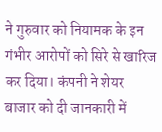ने गुरुवार को नियामक के इन गंभीर आरोपों को सिरे से खारिज कर दिया। कंपनी ने शेयर बाजार को दी जानकारी में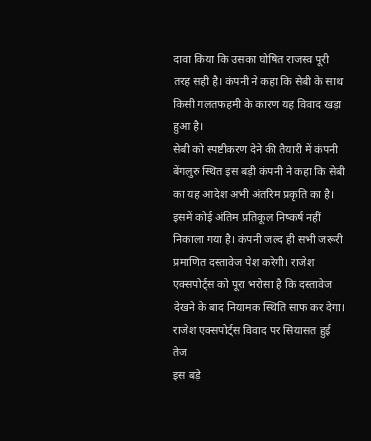दावा किया कि उसका घोषित राजस्व पूरी तरह सही है। कंपनी ने कहा कि सेबी के साथ किसी गलतफहमी के कारण यह विवाद खड़ा हुआ है।
सेबी को स्पष्टीकरण देने की तैयारी में कंपनी
बेंगलुरु स्थित इस बड़ी कंपनी ने कहा कि सेबी का यह आदेश अभी अंतरिम प्रकृति का है। इसमें कोई अंतिम प्रतिकूल निष्कर्ष नहीं निकाला गया है। कंपनी जल्द ही सभी जरूरी प्रमाणित दस्तावेज पेश करेगी। राजेश एक्सपोर्ट्स को पूरा भरोसा है कि दस्तावेज देखने के बाद नियामक स्थिति साफ कर देगा।
राजेश एक्सपोर्ट्स विवाद पर सियासत हुई तेज
इस बड़े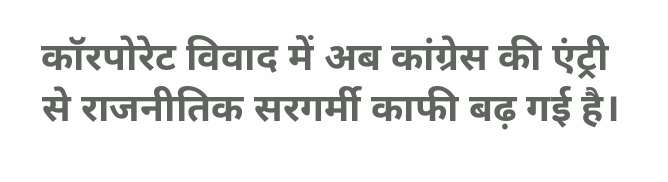कॉरपोरेट विवाद में अब कांग्रेस की एंट्री से राजनीतिक सरगर्मी काफी बढ़ गई है।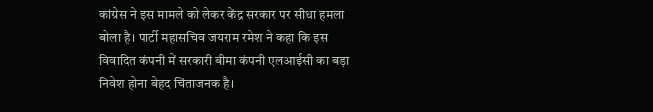कांग्रेस ने इस मामले को लेकर केंद्र सरकार पर सीधा हमला बोला है। पार्टी महासचिव जयराम रमेश ने कहा कि इस विवादित कंपनी में सरकारी बीमा कंपनी एलआईसी का बड़ा निवेश होना बेहद चिंताजनक है।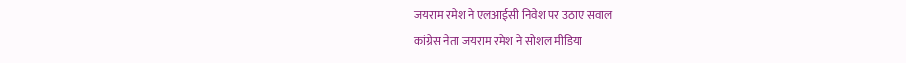जयराम रमेश ने एलआईसी निवेश पर उठाए सवाल
कांग्रेस नेता जयराम रमेश ने सोशल मीडिया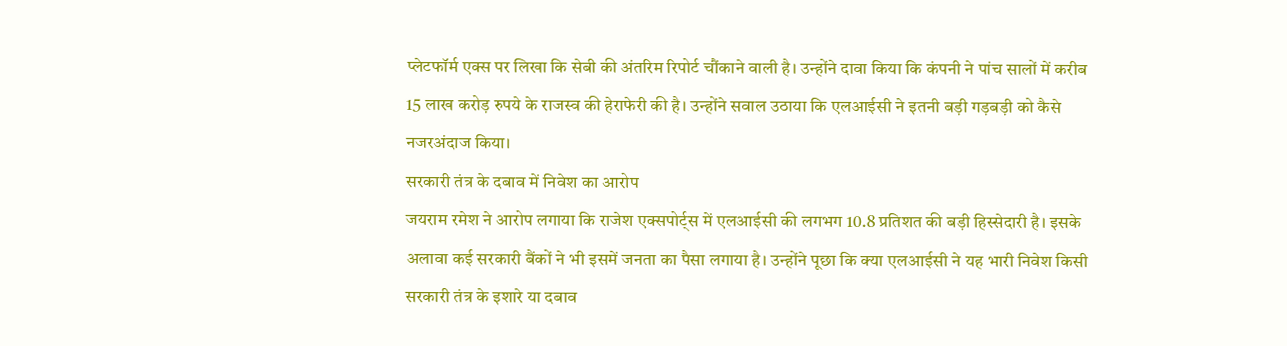प्लेटफॉर्म एक्स पर लिखा कि सेबी की अंतरिम रिपोर्ट चौंकाने वाली है। उन्होंने दावा किया कि कंपनी ने पांच सालों में करीब 15 लाख करोड़ रुपये के राजस्व की हेराफेरी की है। उन्होंने सवाल उठाया कि एलआईसी ने इतनी बड़ी गड़बड़ी को कैसे नजरअंदाज किया।
सरकारी तंत्र के दबाव में निवेश का आरोप
जयराम रमेश ने आरोप लगाया कि राजेश एक्सपोर्ट्स में एलआईसी की लगभग 10.8 प्रतिशत की बड़ी हिस्सेदारी है। इसके अलावा कई सरकारी बैंकों ने भी इसमें जनता का पैसा लगाया है। उन्होंने पूछा कि क्या एलआईसी ने यह भारी निवेश किसी सरकारी तंत्र के इशारे या दबाव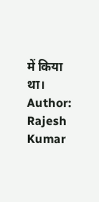में किया था।
Author: Rajesh Kumar